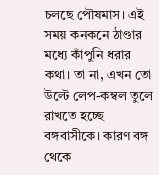চলছে পৌষমাস। এই সময় কনকনে ঠাণ্ডার মধ্যে কাঁপুনি ধরার কথা। তা না, এখন তো উল্টে লেপ-কম্বল তুলে রাখতে হচ্ছে বঙ্গবাসীকে। কারণ বঙ্গ থেকে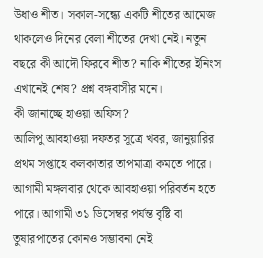উধাও শীত। সকাল-সন্ধ্যে একটি শীতের আমেজ থাকলেও দিনের বেলা শীতের দেখা নেই। নতুন বছরে কী আদৌ ফিরবে শীত? নাকি শীতের ইনিংস এখানেই শেষ? প্রশ্ন বঙ্গবাসীর মনে।
কী জানাচ্ছে হাওয়া অফিস?
আলিপু আবহাওয়া দফতর সূত্রে খবর, জানুয়ারির প্রথম সপ্তাহে কলকাতার তাপমাত্রা কমতে পারে। আগামী মঙ্গলবার থেকে আবহাওয়া পরিবর্তন হতে পারে। আগামী ৩১ ডিসেম্বর পর্যন্ত বৃষ্টি বা তুষারপাতের কোনও সম্ভাবনা নেই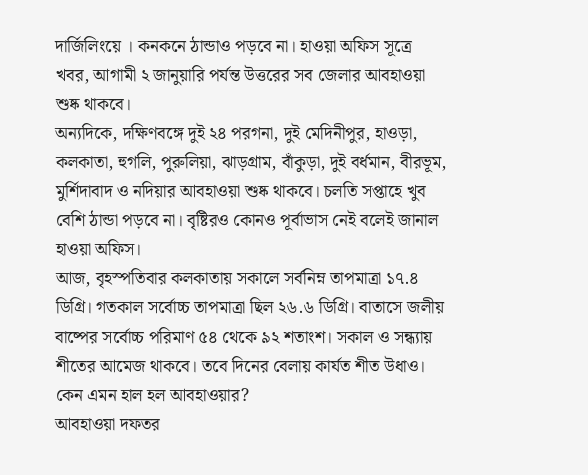দার্জিলিংয়ে । কনকনে ঠান্ডাও পড়বে না। হাওয়া অফিস সূত্রে খবর, আগামী ২ জানুয়ারি পর্যন্ত উত্তরের সব জেলার আবহাওয়া শুষ্ক থাকবে।
অন্যদিকে, দক্ষিণবঙ্গে দুই ২৪ পরগনা, দুই মেদিনীপুর, হাওড়া, কলকাতা, হুগলি, পুরুলিয়া, ঝাড়গ্রাম, বাঁকুড়া, দুই বর্ধমান, বীরভূম, মুর্শিদাবাদ ও নদিয়ার আবহাওয়া শুষ্ক থাকবে। চলতি সপ্তাহে খুব বেশি ঠান্ডা পড়বে না। বৃষ্টিরও কোনও পূর্বাভাস নেই বলেই জানাল হাওয়া অফিস।
আজ, বৃহস্পতিবার কলকাতায় সকালে সর্বনিম্ন তাপমাত্রা ১৭.৪ ডিগ্রি। গতকাল সর্বোচ্চ তাপমাত্রা ছিল ২৬.৬ ডিগ্রি। বাতাসে জলীয় বাষ্পের সর্বোচ্চ পরিমাণ ৫৪ থেকে ৯২ শতাংশ। সকাল ও সন্ধ্যায় শীতের আমেজ থাকবে। তবে দিনের বেলায় কার্যত শীত উধাও।
কেন এমন হাল হল আবহাওয়ার?
আবহাওয়া দফতর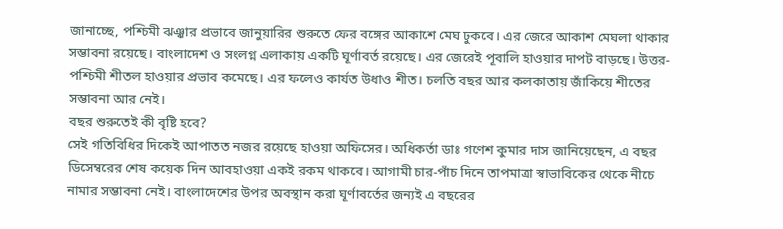জানাচ্ছে, পশ্চিমী ঝঞ্ঝার প্রভাবে জানুয়ারির শুরুতে ফের বঙ্গের আকাশে মেঘ ঢুকবে। এর জেরে আকাশ মেঘলা থাকার সম্ভাবনা রয়েছে। বাংলাদেশ ও সংলগ্ন এলাকায় একটি ঘূর্ণাবর্ত রয়েছে। এর জেরেই পূবালি হাওয়ার দাপট বাড়ছে। উত্তর-পশ্চিমী শীতল হাওয়ার প্রভাব কমেছে। এর ফলেও কার্যত উধাও শীত। চলতি বছর আর কলকাতায় জাঁকিয়ে শীতের সম্ভাবনা আর নেই।
বছর শুরুতেই কী বৃষ্টি হবে?
সেই গতিবিধির দিকেই আপাতত নজর রয়েছে হাওয়া অফিসের। অধিকর্তা ডাঃ গণেশ কুমার দাস জানিয়েছেন, এ বছর ডিসেম্বরের শেষ কয়েক দিন আবহাওয়া একই রকম থাকবে। আগামী চার-পাঁচ দিনে তাপমাত্রা স্বাভাবিকের থেকে নীচে নামার সম্ভাবনা নেই। বাংলাদেশের উপর অবস্থান করা ঘূর্ণাবর্তের জন্যই এ বছরের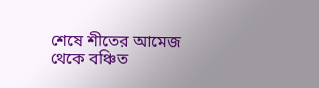শেষে শীতের আমেজ থেকে বঞ্চিত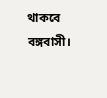থাকবে বঙ্গবাসী।